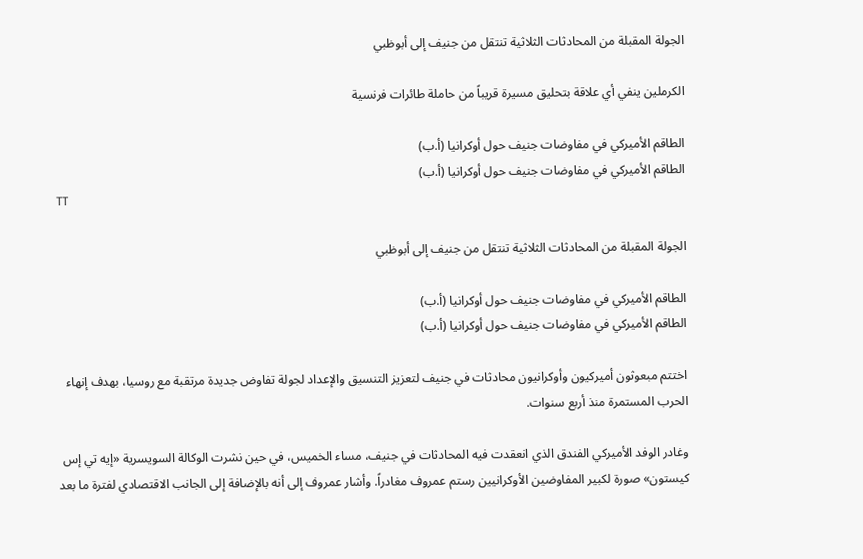الجولة المقبلة من المحادثات الثلاثية تنتقل من جنيف إلى أبوظبي

الكرملين ينفي أي علاقة بتحليق مسيرة قريباً من حاملة طائرات فرنسية

الطاقم الأميركي في مفاوضات جنيف حول أوكرانيا (أ.ب)
الطاقم الأميركي في مفاوضات جنيف حول أوكرانيا (أ.ب)
TT

الجولة المقبلة من المحادثات الثلاثية تنتقل من جنيف إلى أبوظبي

الطاقم الأميركي في مفاوضات جنيف حول أوكرانيا (أ.ب)
الطاقم الأميركي في مفاوضات جنيف حول أوكرانيا (أ.ب)

اختتم مبعوثون أميركيون وأوكرانيون محادثات في جنيف لتعزيز التنسيق والإعداد لجولة تفاوض جديدة مرتقبة مع روسيا، بهدف إنهاء الحرب المستمرة منذ أربع سنوات.

وغادر الوفد الأميركي الفندق الذي انعقدت فيه المحادثات في جنيف، مساء الخميس، في حين نشرت الوكالة السويسرية «إيه تي إس كيستون» صورة لكبير المفاوضين الأوكرانيين رستم عمروف مغادراً. وأشار عمروف إلى أنه بالإضافة إلى الجانب الاقتصادي لفترة ما بعد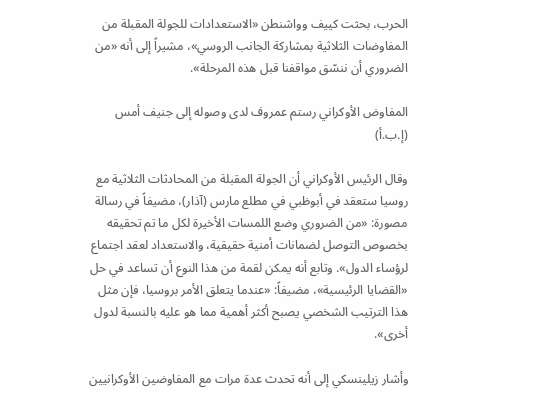الحرب، بحثت كييف وواشنطن «الاستعدادات للجولة المقبلة من المفاوضات الثلاثية بمشاركة الجانب الروسي»، مشيراً إلى أنه «من الضروري أن ننسّق مواقفنا قبل هذه المرحلة».

المفاوض الأوكراني رستم عمروف لدى وصوله إلى جنيف أمس (إ.ب.أ)

وقال الرئيس الأوكراني أن الجولة المقبلة من المحادثات الثلاثية مع روسيا ستعقد في أبوظبي في مطلع مارس (آذار)، مضيفاً في رسالة مصورة: «من الضروري وضع اللمسات الأخيرة لكل ما تم تحقيقه بخصوص التوصل لضمانات أمنية حقيقية، والاستعداد لعقد اجتماع لرؤساء الدول». وتابع أنه يمكن لقمة من هذا النوع أن تساعد في حل «القضايا الرئيسية»، مضيفاً: «عندما يتعلق الأمر بروسيا، فإن مثل هذا الترتيب الشخصي يصبح أكثر أهمية مما هو عليه بالنسبة لدول أخرى».

وأشار زيلينسكي إلى أنه تحدث عدة مرات مع المفاوضين الأوكرانيين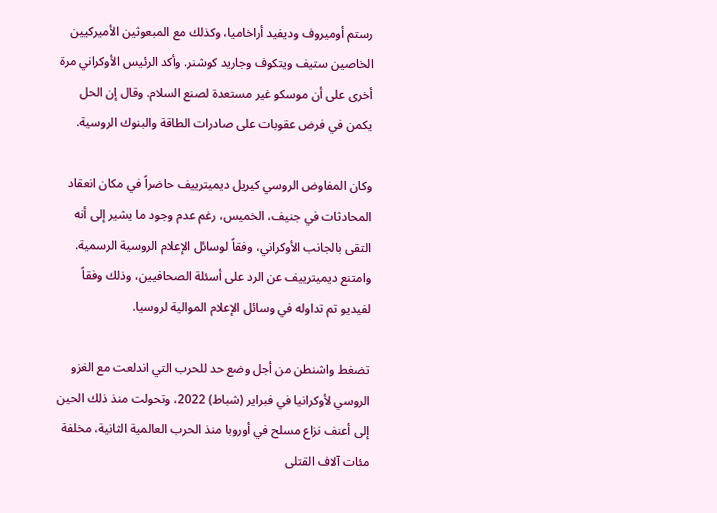رستم أوميروف وديفيد أراخاميا، وكذلك مع المبعوثين الأميركيين الخاصين ستيف ويتكوف وجاريد كوشنر. وأكد الرئيس الأوكراني مرة أخرى على أن موسكو غير مستعدة لصنع السلام. وقال إن الحل يكمن في فرض عقوبات على صادرات الطاقة والبنوك الروسية.

وكان المفاوض الروسي كيريل ديميترييف حاضراً في مكان انعقاد المحادثات في جنيف، الخميس، رغم عدم وجود ما يشير إلى أنه التقى بالجانب الأوكراني، وفقاً لوسائل الإعلام الروسية الرسمية. وامتنع ديميترييف عن الرد على أسئلة الصحافيين، وذلك وفقاً لفيديو تم تداوله في وسائل الإعلام الموالية لروسيا.

تضغط واشنطن من أجل وضع حد للحرب التي اندلعت مع الغزو الروسي لأوكرانيا في فبراير (شباط) 2022، وتحولت منذ ذلك الحين إلى أعنف نزاع مسلح في أوروبا منذ الحرب العالمية الثانية، مخلفة مئات آلاف القتلى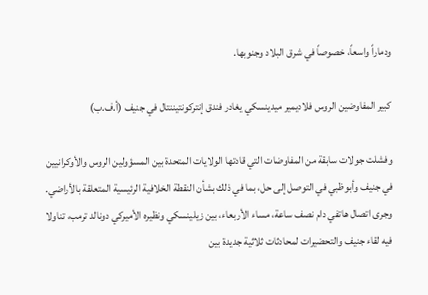ودماراً واسعاً، خصوصاً في شرق البلاد وجنوبها.

كبير المفاوضين الروس فلاديمير ميدينسكي يغادر فندق إنتركونتيننتال في جنيف (أ.ف.ب)

وفشلت جولات سابقة من المفاوضات التي قادتها الولايات المتحدة بين المسؤولين الروس والأوكرانيين في جنيف وأبوظبي في التوصل إلى حل، بما في ذلك بشأن النقطة الخلافية الرئيسية المتعلقة بالأراضي. وجرى اتصال هاتفي دام نصف ساعة، مساء الأربعاء، بين زيلينسكي ونظيره الأميركي دونالد ترمب، تناولا فيه لقاء جنيف والتحضيرات لمحادثات ثلاثية جديدة بين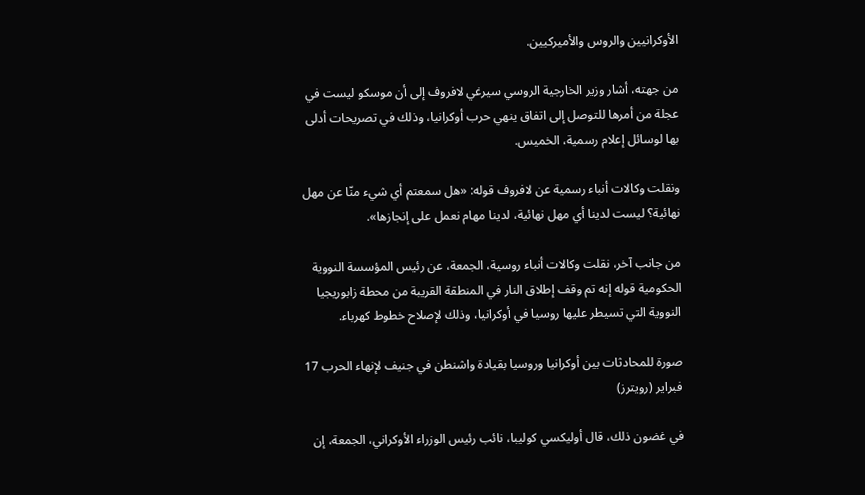الأوكرانيين والروس والأميركيين.

من جهته، أشار وزير الخارجية الروسي سيرغي لافروف إلى أن موسكو ليست في عجلة من أمرها للتوصل إلى اتفاق ينهي حرب أوكرانيا، وذلك في تصريحات أدلى بها لوسائل إعلام رسمية، الخميس.

ونقلت وكالات أنباء رسمية عن لافروف قوله: «هل سمعتم أي شيء منّا عن مهل نهائية؟ ليست لدينا أي مهل نهائية، لدينا مهام نعمل على إنجازها».

من جانب آخر، نقلت وكالات أنباء روسية، الجمعة، عن رئيس المؤسسة النووية الحكومية قوله إنه تم وقف إطلاق النار في المنطقة القريبة من محطة زابوريجيا النووية التي تسيطر عليها روسيا في أوكرانيا، وذلك لإصلاح خطوط كهرباء.

صورة للمحادثات بين أوكرانيا وروسيا بقيادة واشنطن في جنيف لإنهاء الحرب 17 فبراير (رويترز)

في غضون ذلك، قال أوليكسي كوليبا، نائب رئيس الوزراء الأوكراني، الجمعة، إن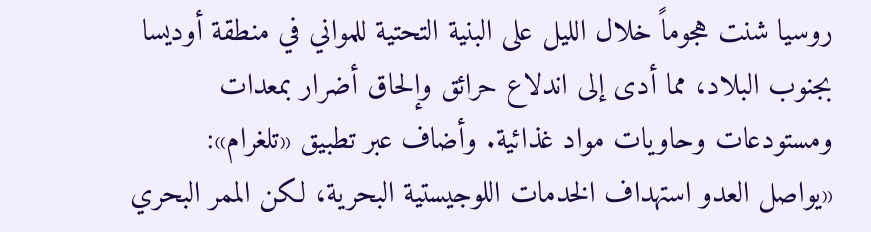روسيا شنت هجوماً خلال الليل على البنية التحتية للمواني في منطقة أوديسا بجنوب البلاد، مما أدى إلى اندلاع حرائق وإلحاق أضرار بمعدات ومستودعات وحاويات مواد غذائية. وأضاف عبر تطبيق «تلغرام»: «يواصل العدو استهداف الخدمات اللوجيستية البحرية، لكن الممر البحري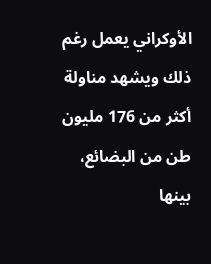الأوكراني يعمل رغم ذلك ويشهد مناولة أكثر من 176 مليون طن من البضائع، بينها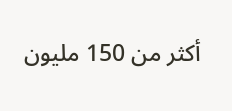أكثر من 150 مليون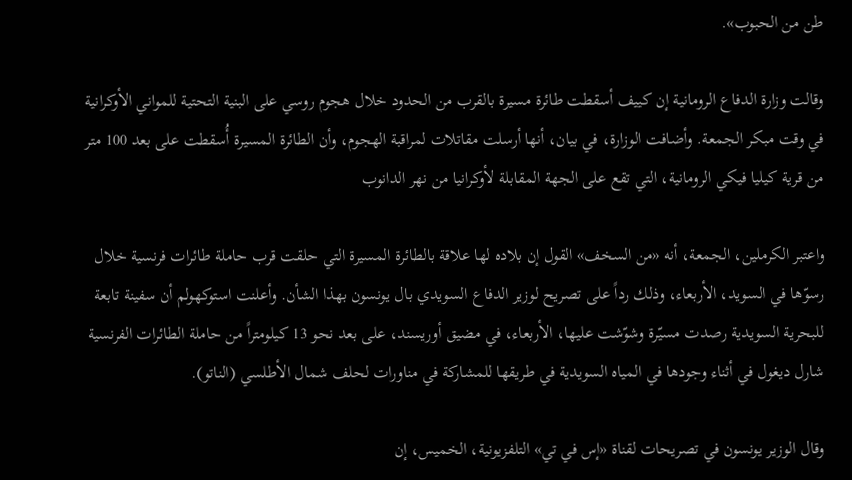طن من الحبوب».

وقالت وزارة الدفاع الرومانية إن كييف أسقطت طائرة مسيرة بالقرب من الحدود خلال هجوم روسي على البنية التحتية للمواني الأوكرانية في وقت مبكر الجمعة. وأضافت الوزارة، في بيان، أنها أرسلت مقاتلات لمراقبة الهجوم، وأن الطائرة المسيرة أُسقطت على بعد 100 متر من قرية كيليا فيكي الرومانية، التي تقع على الجهة المقابلة لأوكرانيا من نهر الدانوب

واعتبر الكرملين، الجمعة، أنه «من السخف» القول إن بلاده لها علاقة بالطائرة المسيرة التي حلقت قرب حاملة طائرات فرنسية خلال رسوّها في السويد، الأربعاء، وذلك رداً على تصريح لوزير الدفاع السويدي بال يونسون بهذا الشأن. وأعلنت استوكهولم أن سفينة تابعة للبحرية السويدية رصدت مسيّرة وشوّشت عليها، الأربعاء، في مضيق أوريسند، على بعد نحو 13 كيلومتراً من حاملة الطائرات الفرنسية شارل ديغول في أثناء وجودها في المياه السويدية في طريقها للمشاركة في مناورات لحلف شمال الأطلسي (الناتو).

وقال الوزير يونسون في تصريحات لقناة «إس في تي» التلفزيونية، الخميس، إن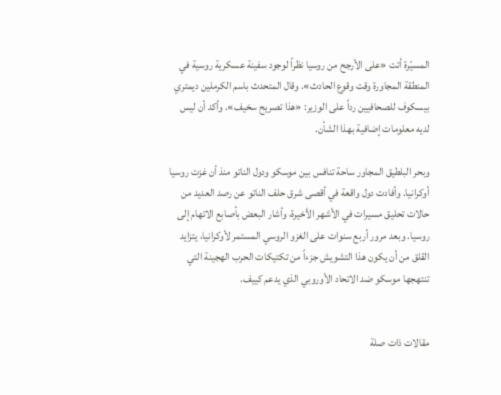المسيّرة أتت «على الأرجح من روسيا نظراً لوجود سفينة عسكرية روسية في المنطقة المجاورة وقت وقوع الحادث». وقال المتحدث باسم الكرملين ديمتري بيسكوف للصحافيين رداً على الوزير: «هذا تصريح سخيف». وأكد أن ليس لديه معلومات إضافية بهذا الشأن.

وبحر البلطيق المجاور ساحة تنافس بين موسكو ودول الناتو منذ أن غزت روسيا أوكرانيا. وأفادت دول واقعة في أقصى شرق حلف الناتو عن رصد العديد من حالات تحليق مسيرات في الأشهر الأخيرة، وأشار البعض بأصابع الاتهام إلى روسيا. وبعد مرور أربع سنوات على الغزو الروسي المستمر لأوكرانيا، يتزايد القلق من أن يكون هذا التشويش جزءاً من تكتيكات الحرب الهجينة التي تنتهجها موسكو ضد الاتحاد الأوروبي الذي يدعم كييف.


مقالات ذات صلة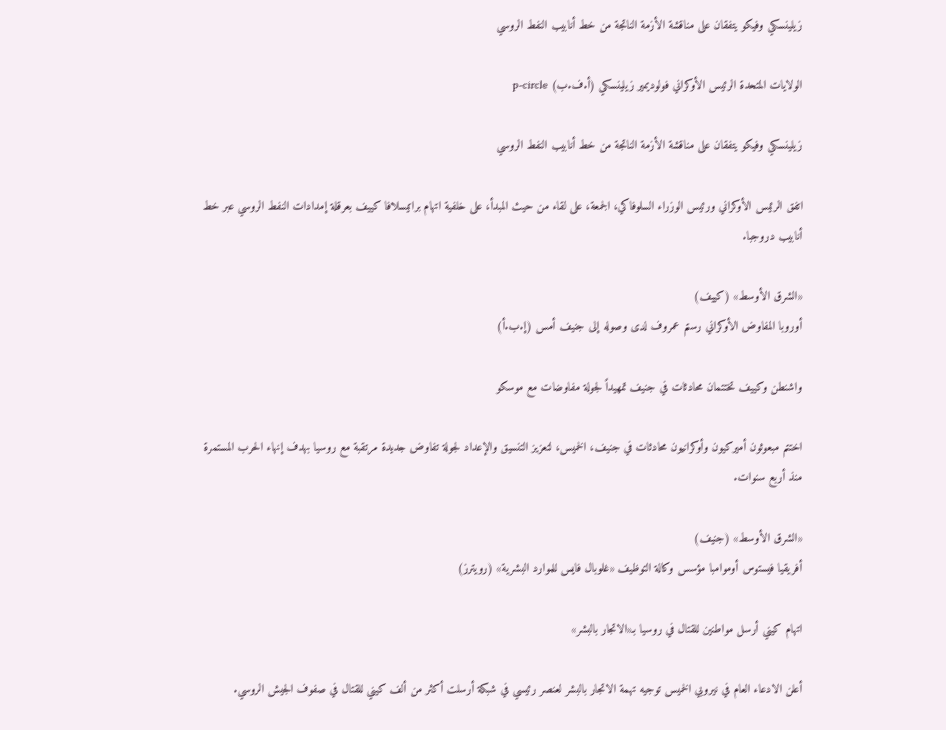زيلينسكي وفيكو يتفقان على مناقشة الأزمة الناتجة من خط أنابيب النفط الروسي

الولايات المتحدة الرئيس الأوكراني فولوديمير زيلينسكي (أ.ف.ب) p-circle

زيلينسكي وفيكو يتفقان على مناقشة الأزمة الناتجة من خط أنابيب النفط الروسي

اتفق الرئيس الأوكراني ورئيس الوزراء السلوفاكي، الجمعة، على لقاء من حيث المبدأ، على خلفية اتهام براتيسلافا كييف بعرقلة إمدادات النفط الروسي عبر خط أنابيب دروجبا.

«الشرق الأوسط» (كييف)
أوروبا المفاوض الأوكراني رستم عمروف لدى وصوله إلى جنيف أمس (إ.ب.أ)

واشنطن وكييف تختتمان محادثات في جنيف تمهيداً لجولة مفاوضات مع موسكو

اختتم مبعوثون أميركيون وأوكرانيون محادثات في جنيف، الخميس، لتعزيز التنسيق والإعداد لجولة تفاوض جديدة مرتقبة مع روسيا بهدف إنهاء الحرب المستمرة منذ أربع سنوات.

«الشرق الأوسط» (جنيف)
أفريقيا فيستوس أوموامبا مؤسس وكالة التوظيف «غلوبال فايس للموارد البشرية» (رويترز)

اتهام كيني أرسل مواطنين للقتال في روسيا بـ«الاتجار بالبشر»

أعلن الادعاء العام في نيروبي الخميس توجيه تهمة الاتجار بالبشر لعنصر رئيسي في شبكة أرسلت أكثر من ألف كيني للقتال في صفوف الجيش الروسي.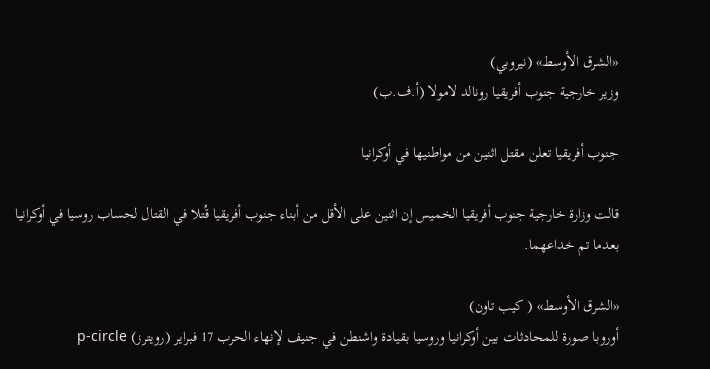«الشرق الأوسط» (نيروبي)
وزير خارجية جنوب أفريقيا رونالد لامولا (أ.ف.ب)

جنوب أفريقيا تعلن مقتل اثنين من مواطنيها في أوكرانيا

قالت وزارة خارجية جنوب أفريقيا الخميس إن اثنين على الأقل من أبناء جنوب أفريقيا قُتلا في القتال لحساب روسيا في أوكرانيا بعدما تم خداعهما.

«الشرق الأوسط» ( كيب تاون)
أوروبا صورة للمحادثات بين أوكرانيا وروسيا بقيادة واشنطن في جنيف لإنهاء الحرب 17 فبراير (رويترز) p-circle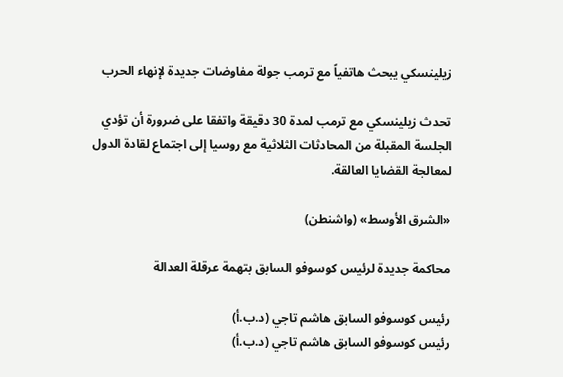زيلينسكي يبحث هاتفياً مع ترمب جولة مفاوضات جديدة لإنهاء الحرب

تحدث زيلينسكي مع ترمب لمدة 30 دقيقة واتفقا على ضرورة أن تؤدي الجلسة المقبلة من المحادثات الثلاثية مع روسيا إلى اجتماع لقادة الدول لمعالجة القضايا العالقة.

«الشرق الأوسط» (واشنطن)

محاكمة جديدة لرئيس كوسوفو السابق بتهمة عرقلة العدالة

رئيس كوسوفو السابق هاشم تاجي (د.ب.أ)
رئيس كوسوفو السابق هاشم تاجي (د.ب.أ)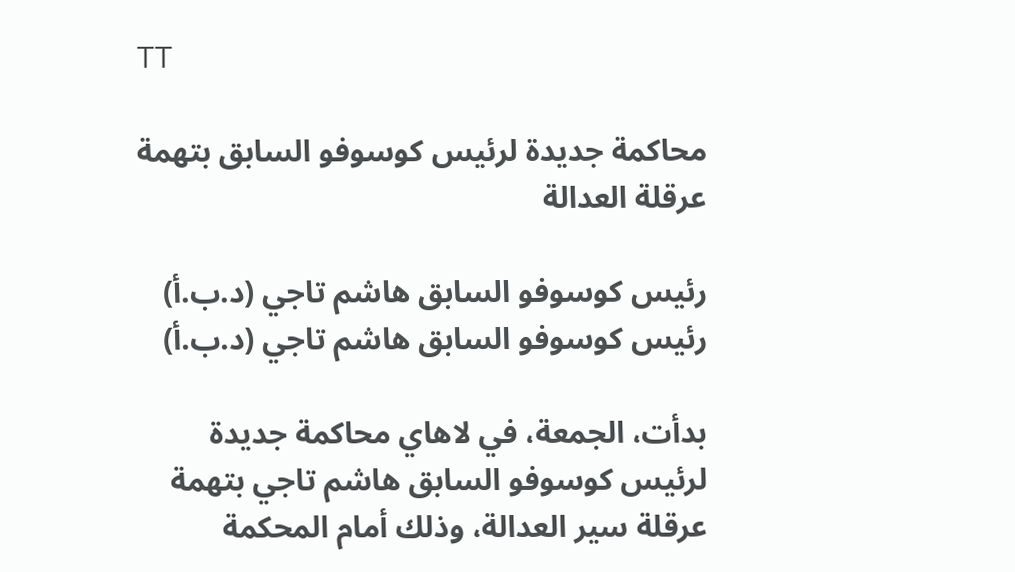TT

محاكمة جديدة لرئيس كوسوفو السابق بتهمة عرقلة العدالة

رئيس كوسوفو السابق هاشم تاجي (د.ب.أ)
رئيس كوسوفو السابق هاشم تاجي (د.ب.أ)

بدأت، الجمعة، في لاهاي محاكمة جديدة لرئيس كوسوفو السابق هاشم تاجي بتهمة عرقلة سير العدالة، وذلك أمام المحكمة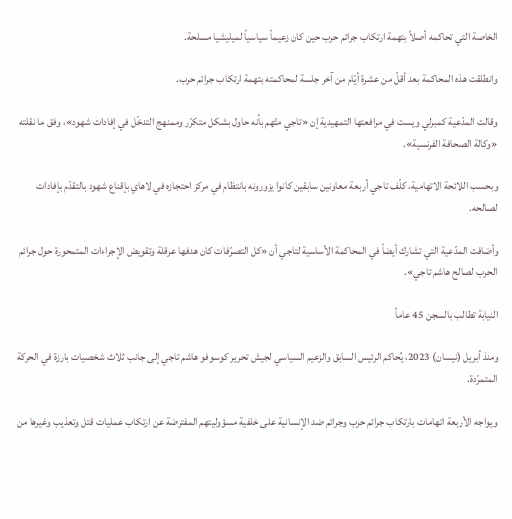الخاصة التي تحاكمه أصلاً بتهمة ارتكاب جرائم حرب حين كان زعيماً سياسياً لميليشيا مسلحة.

وانطلقت هذه المحاكمة بعد أقلّ من عشرة أيّام من آخر جلسة لمحاكمته بتهمة ارتكاب جرائم حرب.

وقالت المدّعية كمبرلي ويست في مرافعتها التمهيدية إن «تاجي متّهم بأنه حاول بشكل متكرّر وممنهج التدخّل في إفادات شهود»، وفق ما نقلته «وكالة الصحافة الفرنسية».

وبحسب اللائحة الاتهامية، كلّف تاجي أربعة معاونين سابقين كانوا يزورونه بانتظام في مركز احتجازه في لاهاي بإقناع شهود بالتقدّم بإفادات لصالحه.

وأضافت المدّعية التي تشارك أيضاً في المحاكمة الأساسية لتاجي أن «كل التصرّفات كان هدفها عرقلة وتقويض الإجراءات المتمحورة حول جرائم الحرب لصالح هاشم تاجي».

النيابة تطالب بالسجن 45 عاماً

ومنذ أبريل (نيسان) 2023، يُحاكم الرئيس السابق والزعيم السياسي لجيش تحرير كوسوفو هاشم تاجي إلى جانب ثلاث شخصيات بارزة في الحركة المتمرّدة.

ويواجه الأربعة اتهامات بارتكاب جرائم حرب وجرائم ضد الإنسانية على خلفية مسؤوليتهم المفترضة عن ارتكاب عمليات قتل وتعذيب وغيرها من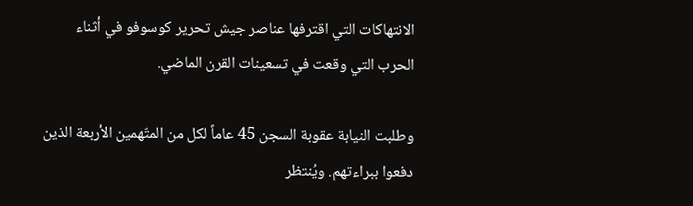الانتهاكات التي اقترفها عناصر جيش تحرير كوسوفو في أثناء الحرب التي وقعت في تسعينات القرن الماضي.

وطلبت النيابة عقوبة السجن 45 عاماً لكل من المتّهمين الأربعة الذين دفعوا ببراءتهم. ويُنتظر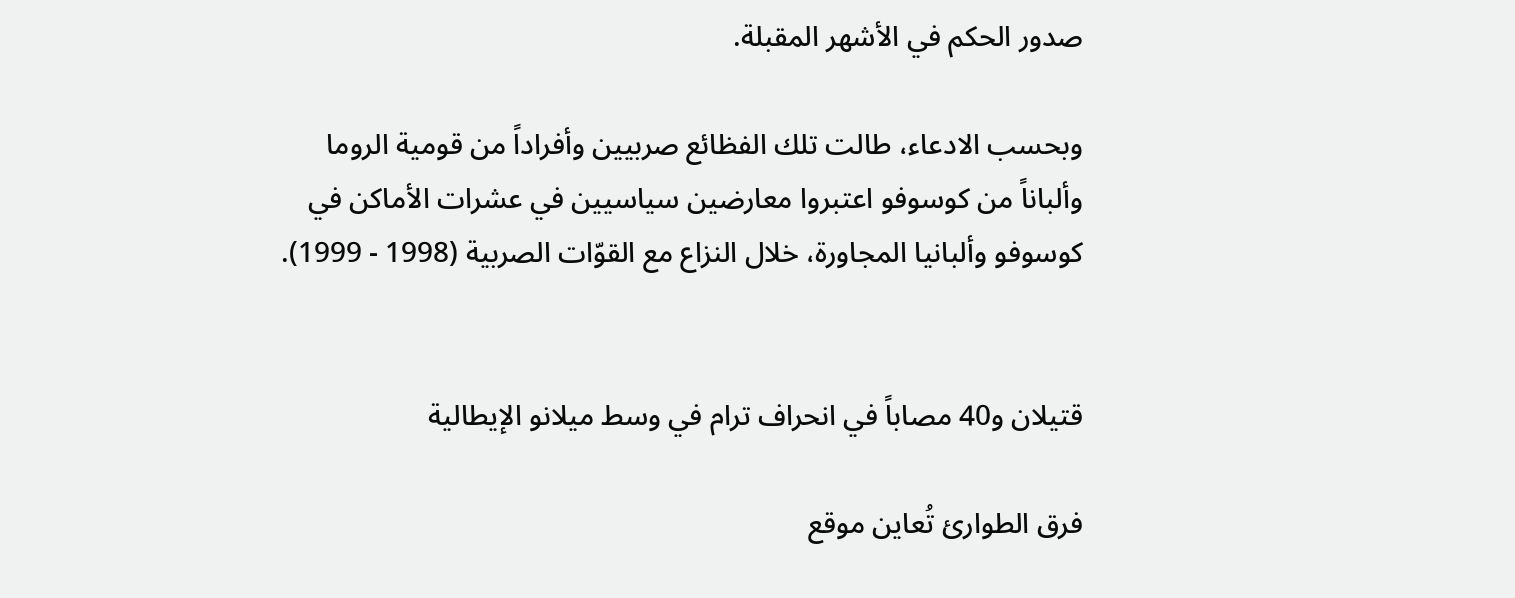صدور الحكم في الأشهر المقبلة.

وبحسب الادعاء، طالت تلك الفظائع صربيين وأفراداً من قومية الروما وألباناً من كوسوفو اعتبروا معارضين سياسيين في عشرات الأماكن في كوسوفو وألبانيا المجاورة، خلال النزاع مع القوّات الصربية (1998 - 1999).


قتيلان و40 مصاباً في انحراف ترام في وسط ميلانو الإيطالية

فرق الطوارئ تُعاين موقع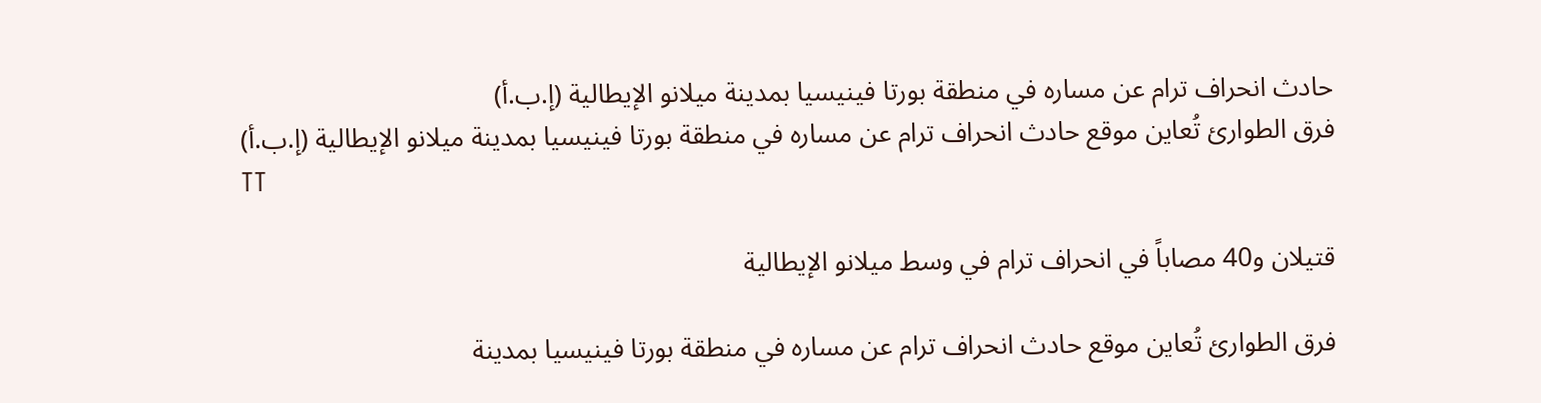حادث انحراف ترام عن مساره في منطقة بورتا فينيسيا بمدينة ميلانو الإيطالية (إ.ب.أ)
فرق الطوارئ تُعاين موقع حادث انحراف ترام عن مساره في منطقة بورتا فينيسيا بمدينة ميلانو الإيطالية (إ.ب.أ)
TT

قتيلان و40 مصاباً في انحراف ترام في وسط ميلانو الإيطالية

فرق الطوارئ تُعاين موقع حادث انحراف ترام عن مساره في منطقة بورتا فينيسيا بمدينة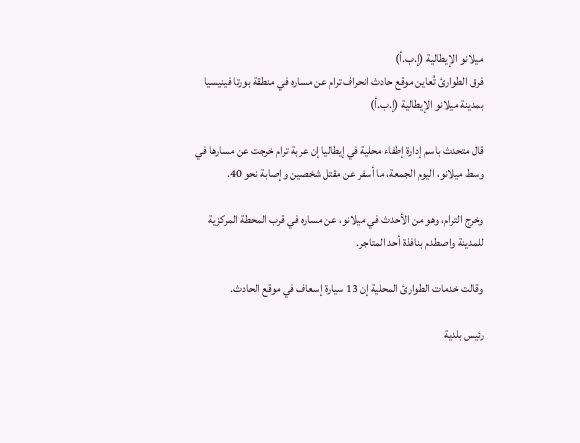ميلانو الإيطالية (إ.ب.أ)
فرق الطوارئ تُعاين موقع حادث انحراف ترام عن مساره في منطقة بورتا فينيسيا بمدينة ميلانو الإيطالية (إ.ب.أ)

قال متحدث باسم إدارة إطفاء محلية في إيطاليا إن عربة ترام خرجت عن مسارها في وسط ميلانو، اليوم الجمعة، ‌ما أسفر ‌عن مقتل ‌شخصين وإصابة نحو 40.

وخرج الترام، وهو من الأحدث في ميلانو، عن مساره في قرب المحطة المركزية للمدينة واصطدم ‌بنافذة ‌أحد المتاجر.

وقالت خدمات ‌الطوارئ المحلية ‌إن 13 سيارة إسعاف في موقع الحادث.

رئيس بلدية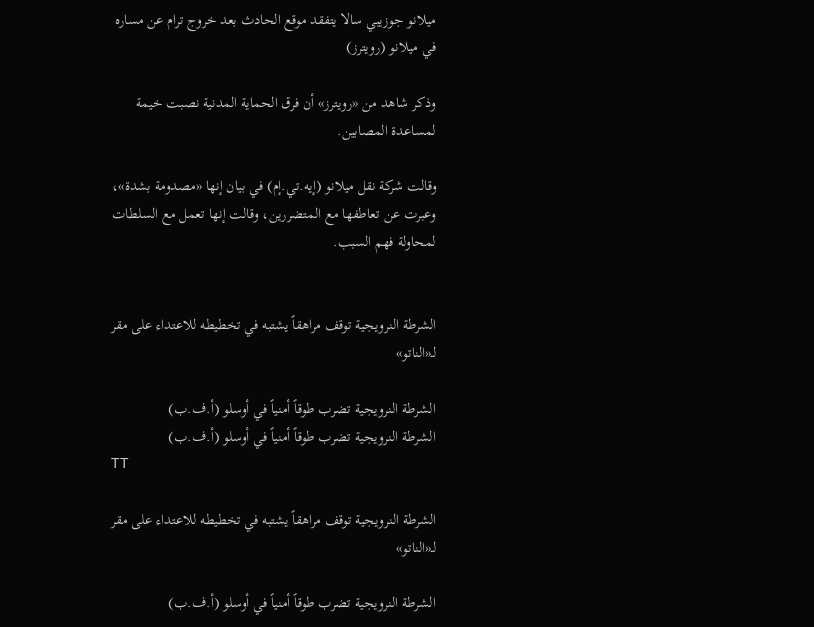ميلانو جوزيبي سالا يتفقد موقع الحادث بعد خروج ترام عن مساره في ميلانو (رويترز)

وذكر شاهد من «رويترز» أن فرق الحماية المدنية نصبت خيمة لمساعدة المصابين.

وقالت شركة نقل ميلانو (إيه.تي.إم) في بيان إنها «مصدومة بشدة»، وعبرت عن تعاطفها مع المتضررين، وقالت إنها تعمل مع السلطات لمحاولة فهم السبب.


الشرطة النرويجية توقف مراهقاً يشتبه في تخطيطه للاعتداء على مقر لـ«الناتو»

الشرطة النرويجية تضرب طوقاً أمنياً في أوسلو (أ.ف.ب)
الشرطة النرويجية تضرب طوقاً أمنياً في أوسلو (أ.ف.ب)
TT

الشرطة النرويجية توقف مراهقاً يشتبه في تخطيطه للاعتداء على مقر لـ«الناتو»

الشرطة النرويجية تضرب طوقاً أمنياً في أوسلو (أ.ف.ب)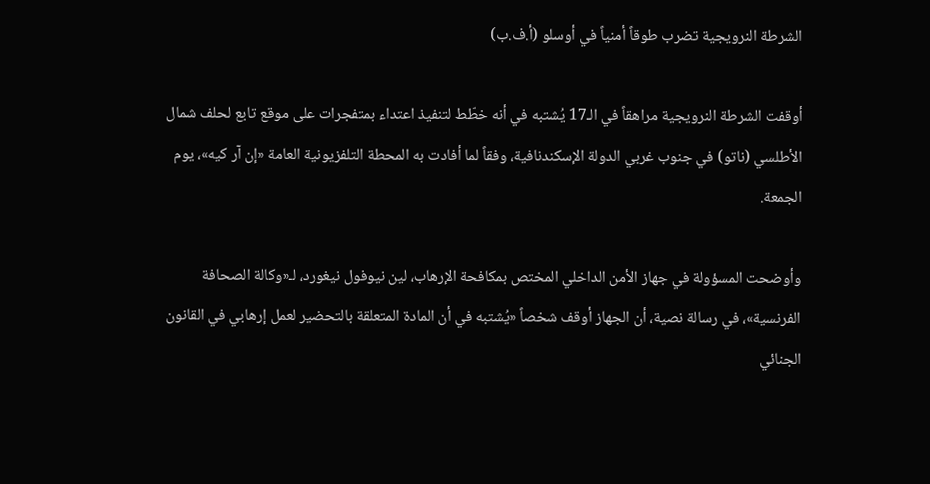الشرطة النرويجية تضرب طوقاً أمنياً في أوسلو (أ.ف.ب)

أوقفت الشرطة النرويجية مراهقاً في الـ17 يُشتبه في أنه خطّط لتنفيذ اعتداء بمتفجرات على موقع تابع لحلف شمال الأطلسي (ناتو) في جنوب غربي الدولة الإسكندنافية، وفقاً لما أفادت به المحطة التلفزيونية العامة «إن آر كيه»، يوم الجمعة.

وأوضحت المسؤولة في جهاز الأمن الداخلي المختص بمكافحة الإرهاب، لين نيوفول نيغورد، لـ«وكالة الصحافة الفرنسية»، في رسالة نصية، أن الجهاز أوقف شخصاً «يُشتبه في أن المادة المتعلقة بالتحضير لعمل إرهابي في القانون الجنائي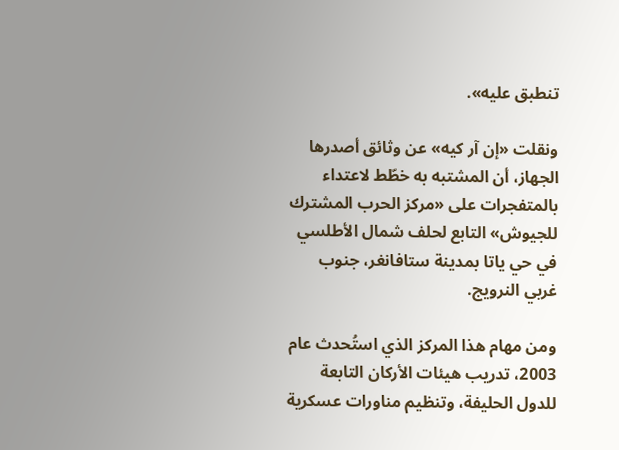تنطبق عليه».

ونقلت «إن آر كيه» عن وثائق أصدرها الجهاز، أن المشتبه به خطّط لاعتداء بالمتفجرات على «مركز الحرب المشترك للجيوش» التابع لحلف شمال الأطلسي في حي ياتا بمدينة ستافانغر، جنوب غربي النرويج.

ومن مهام هذا المركز الذي استُحدث عام 2003، تدريب هيئات الأركان التابعة للدول الحليفة، وتنظيم مناورات عسكرية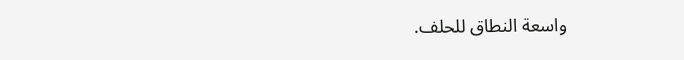واسعة النطاق للحلف.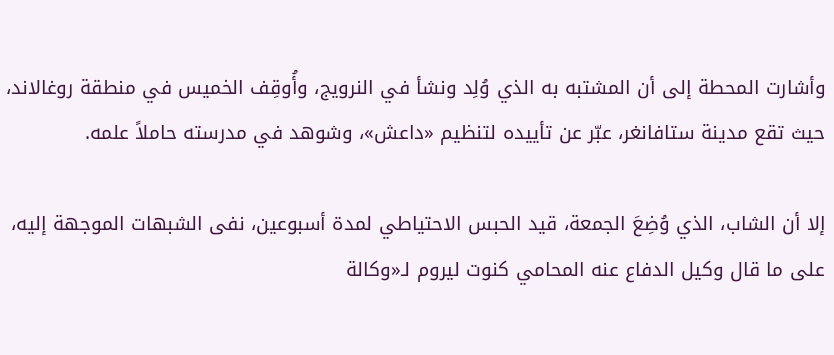وأشارت المحطة إلى أن المشتبه به الذي وُلِد ونشأ في النرويج، وأُوقِف الخميس في منطقة روغالاند، حيث تقع مدينة ستافانغر، عبّر عن تأييده لتنظيم «داعش»، وشوهد في مدرسته حاملاً علمه.

إلا أن الشاب، الذي وُضِعَ الجمعة، قيد الحبس الاحتياطي لمدة أسبوعين، نفى الشبهات الموجهة إليه، على ما قال وكيل الدفاع عنه المحامي كنوت ليروم لـ«وكالة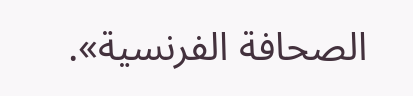الصحافة الفرنسية».